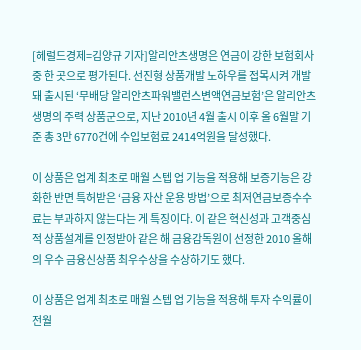[헤럴드경제=김양규 기자]알리안츠생명은 연금이 강한 보험회사중 한 곳으로 평가된다. 선진형 상품개발 노하우를 접목시켜 개발돼 출시된 ‘무배당 알리안츠파워밸런스변액연금보험’은 알리안츠생명의 주력 상품군으로, 지난 2010년 4월 출시 이후 올 6월말 기준 총 3만 6770건에 수입보험료 2414억원을 달성했다.

이 상품은 업계 최초로 매월 스텝 업 기능을 적용해 보증기능은 강화한 반면 특허받은 ‘금융 자산 운용 방법’으로 최저연금보증수수료는 부과하지 않는다는 게 특징이다. 이 같은 혁신성과 고객중심적 상품설계를 인정받아 같은 해 금융감독원이 선정한 2010 올해의 우수 금융신상품 최우수상을 수상하기도 했다.

이 상품은 업계 최초로 매월 스텝 업 기능을 적용해 투자 수익률이 전월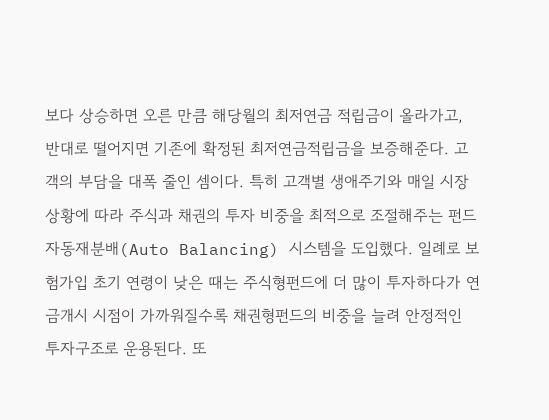보다 상승하면 오른 만큼 해당월의 최저연금 적립금이 올라가고, 반대로 떨어지면 기존에 확정된 최저연금적립금을 보증해준다. 고객의 부담을 대폭 줄인 셈이다. 특히 고객별 생애주기와 매일 시장상황에 따라 주식과 채권의 투자 비중을 최적으로 조절해주는 펀드자동재분배(Auto Balancing) 시스템을 도입했다. 일례로 보험가입 초기 연령이 낮은 때는 주식형펀드에 더 많이 투자하다가 연금개시 시점이 가까워질수록 채권형펀드의 비중을 늘려 안정적인 투자구조로 운용된다. 또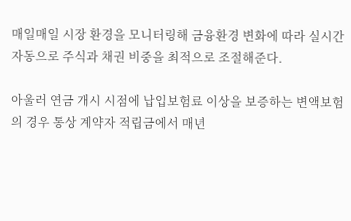매일매일 시장 환경을 모니터링해 금융환경 변화에 따라 실시간 자동으로 주식과 채권 비중을 최적으로 조절해준다.

아울러 연금 개시 시점에 납입보험료 이상을 보증하는 변액보험의 경우 통상 계약자 적립금에서 매년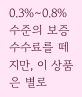0.3%∼0.8% 수준의 보증수수료를 떼지만, 이 상품은 별로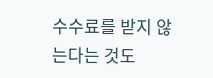수수료를 받지 않는다는 것도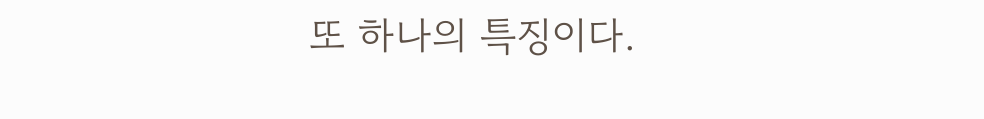또 하나의 특징이다.